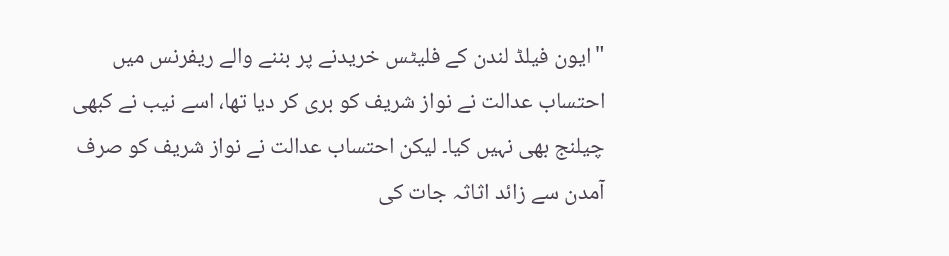"ایون فیلڈ لندن کے فلیٹس خریدنے پر بننے والے ریفرنس میں احتساب عدالت نے نواز شریف کو بری کر دیا تھا، اسے نیب نے کبھی چیلنج بھی نہیں کیا۔ لیکن احتساب عدالت نے نواز شریف کو صرف آمدن سے زائد اثاثہ جات کی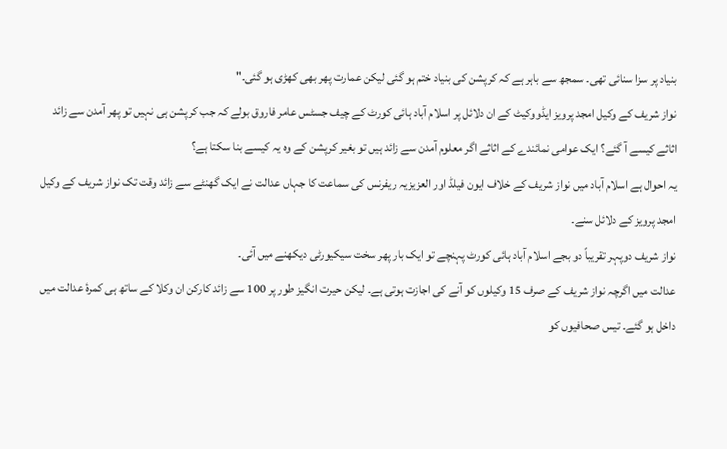بنیاد پر سزا سنائی تھی۔ سمجھ سے باہر ہے کہ کرپشن کی بنیاد ختم ہو گئی لیکن عمارت پھر بھی کھڑی ہو گئی۔"
نواز شریف کے وکیل امجد پرویز ایڈووکیٹ کے ان دلائل پر اسلام آباد ہائی کورٹ کے چیف جسٹس عامر فاروق بولے کہ جب کرپشن ہی نہیں تو پھر آمدن سے زائد اثاثے کیسے آ گئے؟ ایک عوامی نمائندے کے اثاثے اگر معلوم آمدن سے زائد ہیں تو بغیر کرپشن کے وہ یہ کیسے بنا سکتا ہے؟
یہ احوال ہے اسلام آباد میں نواز شریف کے خلاف ایون فیلڈ اور العزیزیہ ریفرنس کی سماعت کا جہاں عدالت نے ایک گھنٹے سے زائد وقت تک نواز شریف کے وکیل امجد پرویز کے دلائل سنے۔
نواز شریف دوپہر تقریباً دو بجے اسلام آباد ہائی کورٹ پہنچے تو ایک بار پھر سخت سیکیورٹی دیکھنے میں آئی۔
عدالت میں اگرچہ نواز شریف کے صرف 15 وکیلوں کو آنے کی اجازت ہوتی ہے۔ لیکن حیرت انگیز طور پر 100 سے زائد کارکن ان وکلا کے ساتھ ہی کمرۂ عدالت میں داخل ہو گئے۔ تیس صحافیوں کو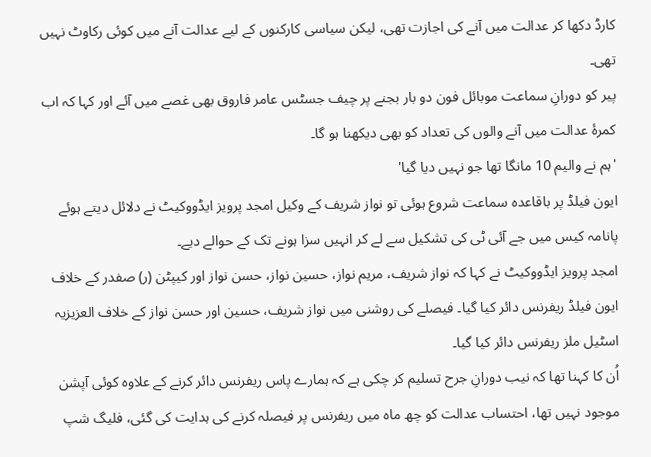کارڈ دکھا کر عدالت میں آنے کی اجازت تھی، لیکن سیاسی کارکنوں کے لیے عدالت آنے میں کوئی رکاوٹ نہیں تھی۔
پیر کو دورانِ سماعت موبائل فون دو بار بجنے پر چیف جسٹس عامر فاروق بھی غصے میں آئے اور کہا کہ اب کمرۂ عدالت میں آنے والوں کی تعداد کو بھی دیکھنا ہو گا۔
'ہم نے والیم 10 مانگا تھا جو نہیں دیا گیا'
ایون فیلڈ پر باقاعدہ سماعت شروع ہوئی تو نواز شریف کے وکیل امجد پرویز ایڈووکیٹ نے دلائل دیتے ہوئے پانامہ کیس میں جے آئی ٹی کی تشکیل سے لے کر انہیں سزا ہونے تک کے حوالے دیے۔
امجد پرویز ایڈووکیٹ نے کہا کہ نواز شریف، مریم نواز، حسین نواز، حسن نواز اور کیپٹن (ر) صفدر کے خلاف ایون فیلڈ ریفرنس دائر کیا گیا۔ فیصلے کی روشنی میں نواز شریف، حسین اور حسن نواز کے خلاف العزیزیہ اسٹیل ملز ریفرنس دائر کیا گیا۔
اُن کا کہنا تھا کہ نیب دورانِ جرح تسلیم کر چکی ہے کہ ہمارے پاس ریفرنس دائر کرنے کے علاوہ کوئی آپشن موجود نہیں تھا، احتساب عدالت کو چھ ماہ میں ریفرنس پر فیصلہ کرنے کی ہدایت کی گئی، فلیگ شپ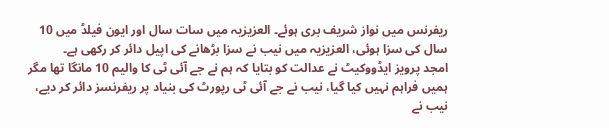ریفرنس میں نواز شریف بری ہوئے۔ العزیزیہ میں سات سال اور ایون فیلڈ میں 10 سال کی سزا ہوئی، العزیزیہ میں نیب نے سزا بڑھانے کی اپیل دائر کر رکھی ہے۔
امجد پرویز ایڈووکیٹ نے عدالت کو بتایا کہ ہم نے جے آئی ٹی کا والیم 10 مانگا تھا مگر ہمیں فراہم نہیں کیا گیا، نیب نے جے آئی ٹی رپورٹ کی بنیاد پر ریفرنسز دائر کر دیے، نیب نے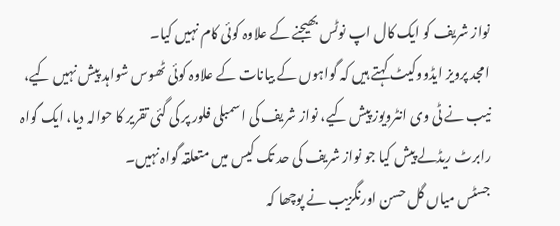نواز شریف کو ایک کال اپ نوٹس بھیجنے کے علاوہ کوئی کام نہیں کیا۔
امجد پرویز ایڈووکیٹ کہتے ہیں کہ گواہوں کے بیانات کے علاوہ کوئی ٹھوس شواہد پیش نہیں کیے، نیب نے ٹی وی انٹرویوز پیش کیے، نواز شریف کی اسمبلی فلور پر کی گئی تقریر کا حوالہ دیا، ایک گواہ رابرٹ ریڈلے پیش کیا جو نواز شریف کی حد تک کیس میں متعلقہ گواہ نہیں۔
جسٹس میاں گل حسن اورنگزیب نے پوچھا کہ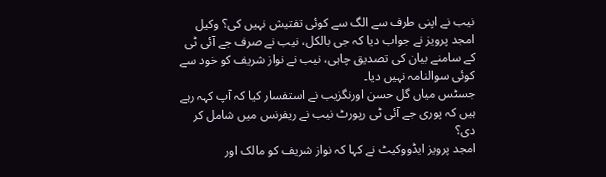نیب نے اپنی طرف سے الگ سے کوئی تفتیش نہیں کی؟ وکیل امجد پرویز نے جواب دیا کہ جی بالکل، نیب نے صرف جے آئی ٹی کے سامنے بیان کی تصدیق چاہی، نیب نے نواز شریف کو خود سے کوئی سوالنامہ نہیں دیا۔
جسٹس میاں گل حسن اورنگزیب نے استفسار کیا کہ آپ کہہ رہے ہیں کہ پوری جے آئی ٹی رپورٹ نیب نے ریفرنس میں شامل کر دی؟
امجد پرویز ایڈووکیٹ نے کہا کہ نواز شریف کو مالک اور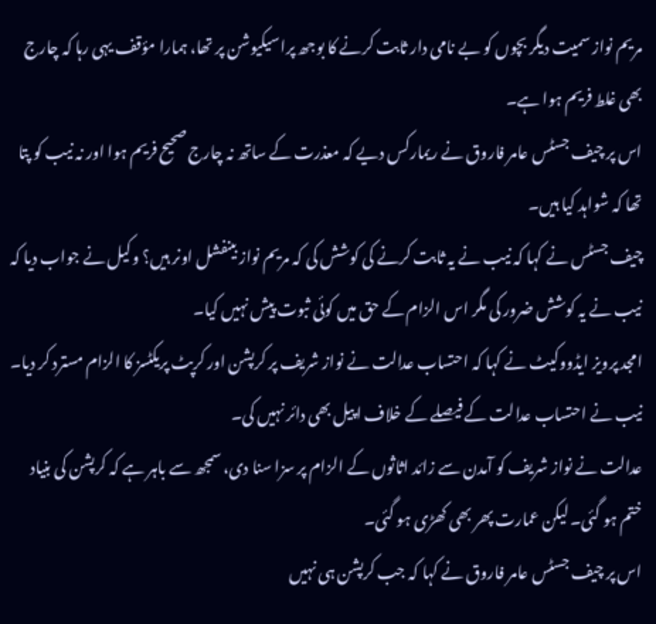مریم نواز سمیت دیگر بچوں کو بے نامی دار ثابت کرنے کا بوجھ پراسیکیوشن پر تھا، ہمارا مؤقف یہی رہا کہ چارج بھی غلط فریم ہوا ہے۔
اس پر چیف جسٹس عامر فاروق نے ریمارکس دیے کہ معذرت کے ساتھ نہ چارج صحیح فریم ہوا اور نہ نیب کو پتا تھا کہ شواہد کیا ہیں۔
چیف جسٹس نے کہا کہ نیب نے یہ ثابت کرنے کی کوشش کی کہ مریم نواز بینفشل اونر ہیں؟ وکیل نے جواب دیا کہ نیب نے یہ کوشش ضرور کی مگر اس الزام کے حق میں کوئی ثبوت پیش نہیں کیا۔
امجد پرویز ایڈووکیٹ نے کہا کہ احتساب عدالت نے نواز شریف پر کرپشن اور کرپٹ پریکٹسز کا الزام مسترد کر دیا۔ نیب نے احتساب عدالت کے فیصلے کے خلاف اپیل بھی دائر نہیں کی۔
عدالت نے نواز شریف کو آمدن سے زائد اثاثوں کے الزام پر سزا سنا دی، سمجھ سے باہر ہے کہ کرپشن کی بنیاد ختم ہو گئی۔ لیکن عمارت پھر بھی کھڑی ہو گئی۔
اس پر چیف جسٹس عامر فاروق نے کہا کہ جب کرپشن ہی نہیں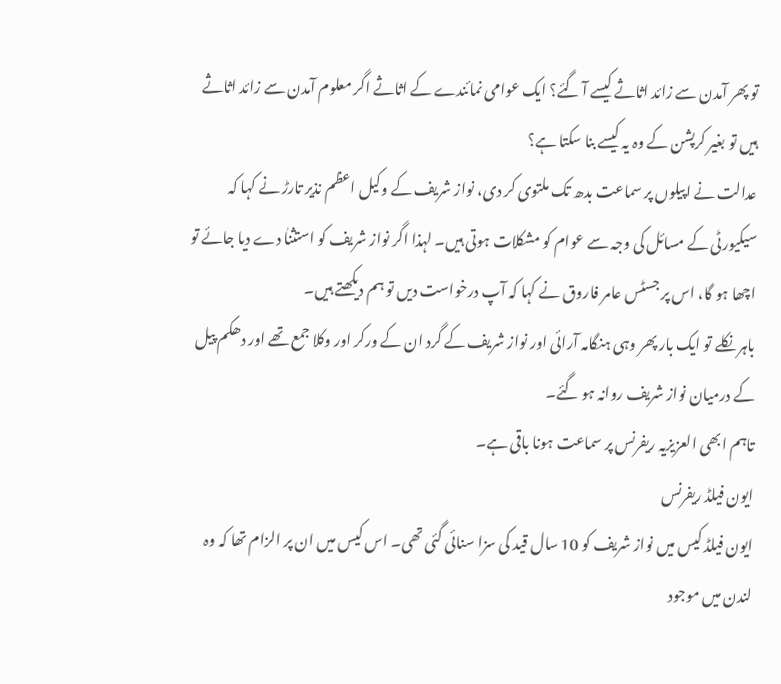تو پھر آمدن سے زائد اثاثے کیسے آ گئے؟ ایک عوامی نمائندے کے اثاثے اگر معلوم آمدن سے زائد اثاثے ہیں تو بغیر کرپشن کے وہ یہ کیسے بنا سکتا ہے؟
عدالت نے اپیلوں پر سماعت بدھ تک ملتوی کر دی، نواز شریف کے وکیل اعظم نذیر تارڑ نے کہا کہ سیکیورٹی کے مسائل کی وجہ سے عوام کو مشکلات ہوتی ہیں۔ لہذا اگر نواز شریف کو استثناٰ دے دیا جائے تو اچھا ہو گا، اس پر جسٹس عامر فاروق نے کہا کہ آپ درخواست دیں تو ہم دیکھتے ہیں۔
باہر نکلے تو ایک بار پھر وہی ہنگامہ آرائی اور نواز شریف کے گرد ان کے ورکر اور وکلا جمع تھے اور دھکم پیل کے درمیان نواز شریف روانہ ہو گئے۔
تاہم ابھی العزیزیہ ریفرنس پر سماعت ہونا باقی ہے۔
ایون فیلڈ ریفرنس
ایون فیلڈ کیس میں نواز شریف کو 10 سال قید کی سزا سنائی گئی تھی۔ اس کیس میں ان پر الزام تھا کہ وہ لندن میں موجود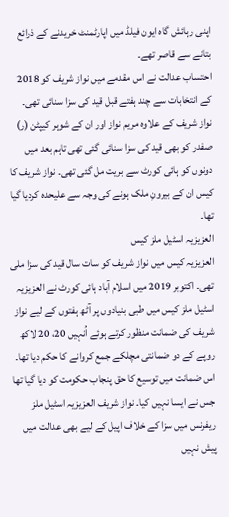اپنی رہائش گاہ ایون فیلڈ میں اپارٹمنٹ خریدنے کے ذرائع بتانے سے قاصر تھے۔
احتساب عدالت نے اس مقدمے میں نواز شریف کو 2018 کے انتخابات سے چند ہفتے قبل قید کی سزا سنائی تھی۔
نواز شریف کے علاوہ مریم نواز اور ان کے شوہر کیپٹن (ر) صفدر کو بھی قید کی سزا سنائی گئی تھی تاہم بعد میں دونوں کو ہائی کورٹ سے بریت مل گئی تھی۔ نواز شریف کا کیس ان کے بیرونِ ملک ہونے کی وجہ سے علیحدہ کردیا گیا تھا۔
العزیزیہ اسٹیل ملز کیس
العزیزیہ کیس میں نواز شریف کو سات سال قید کی سزا ملی تھی۔ اکتوبر 2019 میں اسلام آباد ہائی کورٹ نے العزیزیہ اسٹیل ملز کیس میں طبی بنیادوں پر آٹھ ہفتوں کے لیے نواز شریف کی ضمانت منظور کرتے ہوئے اُنہیں 20، 20 لاکھ روپے کے دو ضمانتی مچلکے جمع کروانے کا حکم دیا تھا۔
اس ضمانت میں توسیع کا حق پنجاب حکومت کو دیا گیا تھا جس نے ایسا نہیں کیا۔ نواز شریف العزیزیہ اسٹیل ملز ریفرنس میں سزا کے خلاف اپیل کے لیے بھی عدالت میں پیش نہیں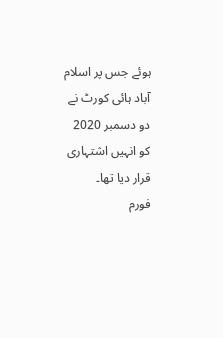ہوئے جس پر اسلام آباد ہائی کورٹ نے دو دسمبر 2020 کو انہیں اشتہاری قرار دیا تھا۔
فورم